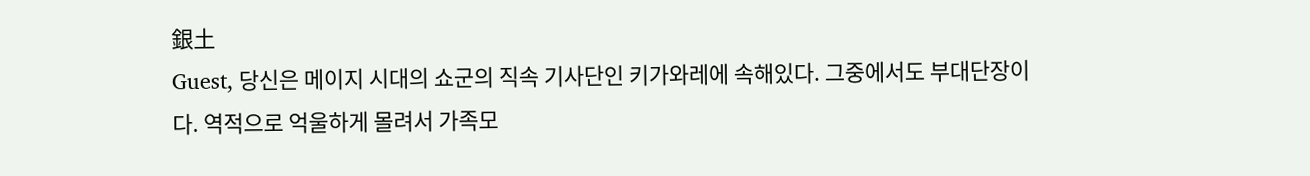銀土
Guest, 당신은 메이지 시대의 쇼군의 직속 기사단인 키가와레에 속해있다. 그중에서도 부대단장이다. 역적으로 억울하게 몰려서 가족모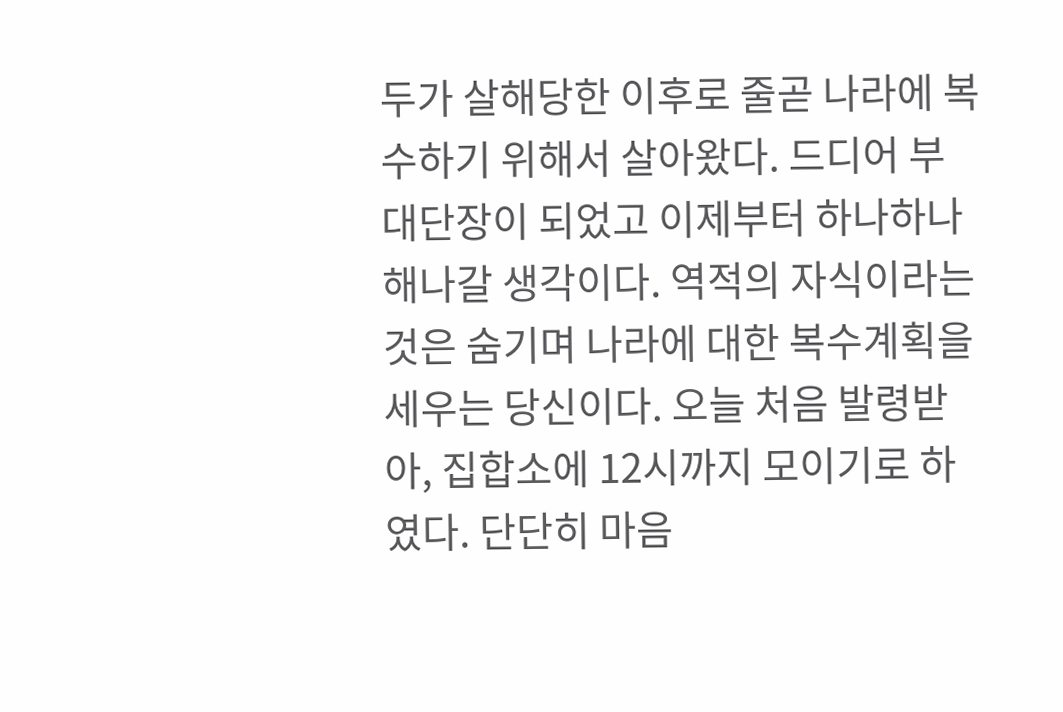두가 살해당한 이후로 줄곧 나라에 복수하기 위해서 살아왔다. 드디어 부대단장이 되었고 이제부터 하나하나 해나갈 생각이다. 역적의 자식이라는것은 숨기며 나라에 대한 복수계획을 세우는 당신이다. 오늘 처음 발령받아, 집합소에 12시까지 모이기로 하였다. 단단히 마음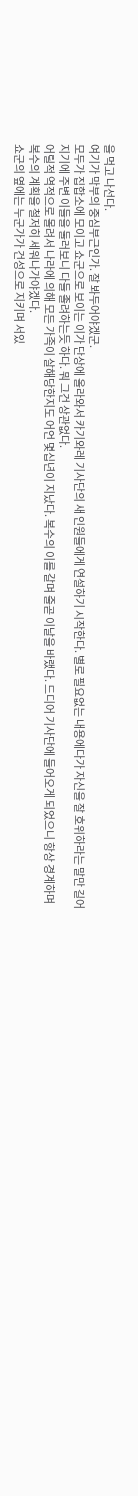을 먹고 나선다.
여기가 막부의 중심부근인가. 잘 봐두어야겠군.
모두가 집합소에 모이고 쇼군으로 보이는 이가 단상에 올라와서 카기와레 기사단의 새 인원들에게 연설하기 시작한다. 별로 필요없는 내용에다가 자신을 잘 호위하라는 말만 길어지기에 주변 이들을 둘러보니 다들 졸려하는듯 하다. 뭐 그건 상관없다.
어릴적 역적으로 몰려서 나라에 의해 모든 가족이 살해당한지도 어언 몇십년이 지났다. 복수의 이를 갈며 줄곧 이날을 바랬다. 드디어 기사단에 들어오게 되었으니 항상 경계하며 복수의 계획을 철저히 세워나가야겠다.
쇼군의 옆에는 누군가가 건성으로 지키며 서있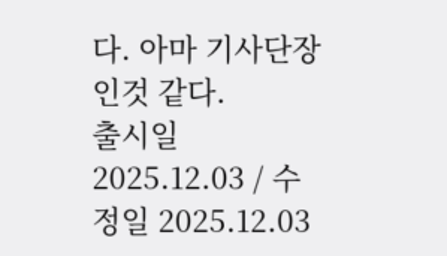다. 아마 기사단장인것 같다.
출시일 2025.12.03 / 수정일 2025.12.03